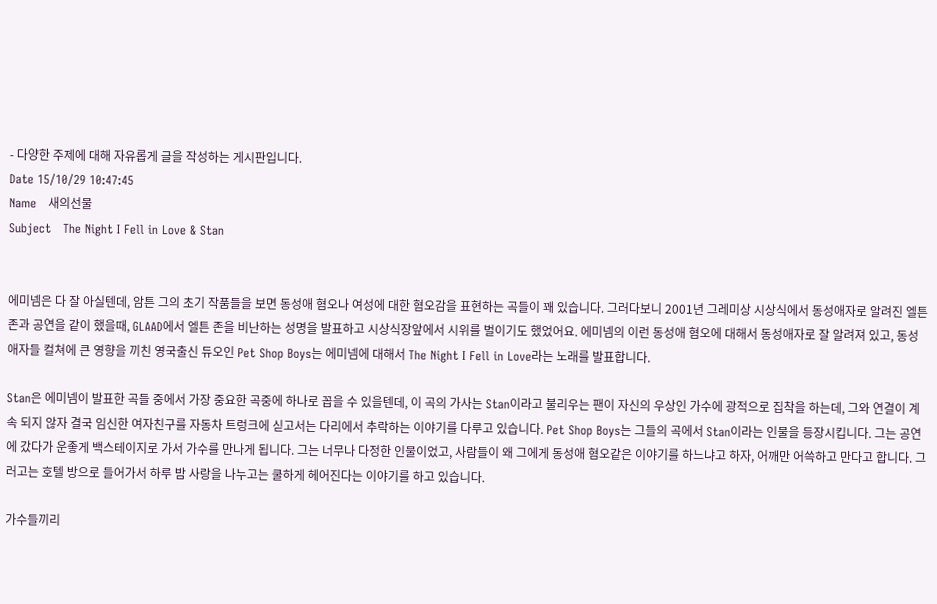- 다양한 주제에 대해 자유롭게 글을 작성하는 게시판입니다.
Date 15/10/29 10:47:45
Name   새의선물
Subject   The Night I Fell in Love & Stan


에미넴은 다 잘 아실텐데, 암튼 그의 초기 작품들을 보면 동성애 혐오나 여성에 대한 혐오감을 표현하는 곡들이 꽤 있습니다. 그러다보니 2001년 그레미상 시상식에서 동성애자로 알려진 엘튼 존과 공연을 같이 했을때, GLAAD에서 엘튼 존을 비난하는 성명을 발표하고 시상식장앞에서 시위를 벌이기도 했었어요. 에미넴의 이런 동성애 혐오에 대해서 동성애자로 잘 알려져 있고, 동성애자들 컬쳐에 큰 영향을 끼친 영국출신 듀오인 Pet Shop Boys는 에미넴에 대해서 The Night I Fell in Love라는 노래를 발표합니다.

Stan은 에미넴이 발표한 곡들 중에서 가장 중요한 곡중에 하나로 꼽을 수 있을텐데, 이 곡의 가사는 Stan이라고 불리우는 팬이 자신의 우상인 가수에 광적으로 집착을 하는데, 그와 연결이 계속 되지 않자 결국 임신한 여자친구를 자동차 트렁크에 싣고서는 다리에서 추락하는 이야기를 다루고 있습니다. Pet Shop Boys는 그들의 곡에서 Stan이라는 인물을 등장시킵니다. 그는 공연에 갔다가 운좋게 백스테이지로 가서 가수를 만나게 됩니다. 그는 너무나 다정한 인물이었고, 사람들이 왜 그에게 동성애 혐오같은 이야기를 하느냐고 하자, 어깨만 어쓱하고 만다고 합니다. 그러고는 호텔 방으로 들어가서 하루 밤 사랑을 나누고는 쿨하게 헤어진다는 이야기를 하고 있습니다.

가수들끼리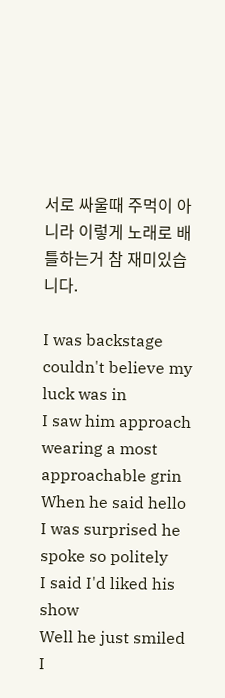서로 싸울때 주먹이 아니라 이렇게 노래로 배틀하는거 참 재미있습니다.

I was backstage
couldn't believe my luck was in
I saw him approach
wearing a most approachable grin
When he said hello
I was surprised he spoke so politely
I said I'd liked his show
Well he just smiled
I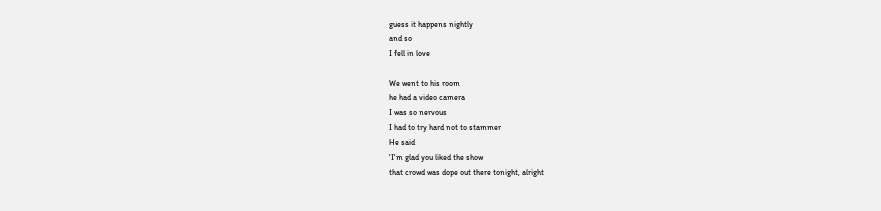guess it happens nightly
and so
I fell in love

We went to his room
he had a video camera
I was so nervous
I had to try hard not to stammer
He said
'I'm glad you liked the show
that crowd was dope out there tonight, alright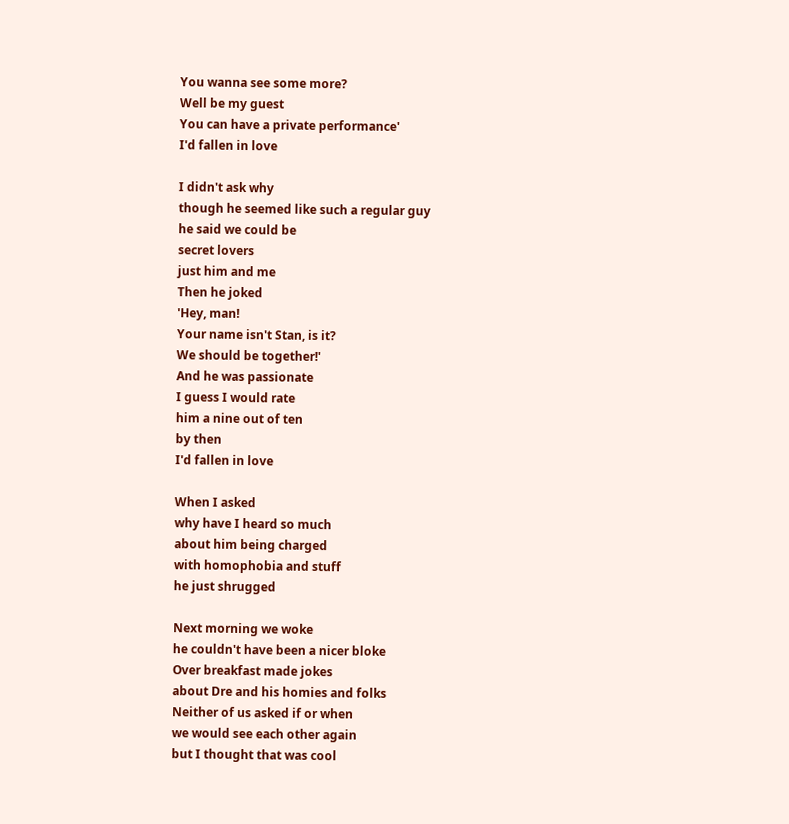You wanna see some more?
Well be my guest
You can have a private performance'
I'd fallen in love

I didn't ask why
though he seemed like such a regular guy
he said we could be
secret lovers
just him and me
Then he joked
'Hey, man!
Your name isn't Stan, is it?
We should be together!'
And he was passionate
I guess I would rate
him a nine out of ten
by then
I'd fallen in love

When I asked
why have I heard so much
about him being charged
with homophobia and stuff
he just shrugged

Next morning we woke
he couldn't have been a nicer bloke
Over breakfast made jokes
about Dre and his homies and folks
Neither of us asked if or when
we would see each other again
but I thought that was cool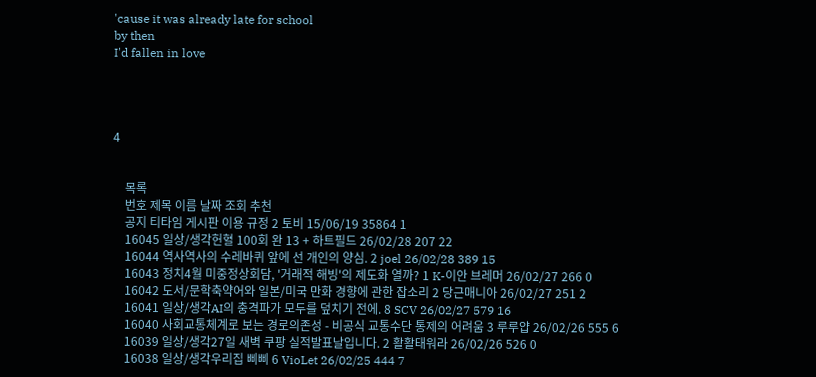'cause it was already late for school
by then
I'd fallen in love




4


    목록
    번호 제목 이름 날짜 조회 추천
    공지 티타임 게시판 이용 규정 2 토비 15/06/19 35864 1
    16045 일상/생각헌혈 100회 완 13 + 하트필드 26/02/28 207 22
    16044 역사역사의 수레바퀴 앞에 선 개인의 양심. 2 joel 26/02/28 389 15
    16043 정치4월 미중정상회담, '거래적 해빙'의 제도화 열까? 1 K-이안 브레머 26/02/27 266 0
    16042 도서/문학축약어와 일본/미국 만화 경향에 관한 잡소리 2 당근매니아 26/02/27 251 2
    16041 일상/생각AI의 충격파가 모두를 덮치기 전에. 8 SCV 26/02/27 579 16
    16040 사회교통체계로 보는 경로의존성 - 비공식 교통수단 통제의 어려움 3 루루얍 26/02/26 555 6
    16039 일상/생각27일 새벽 쿠팡 실적발표날입니다. 2 활활태워라 26/02/26 526 0
    16038 일상/생각우리집 삐삐 6 VioLet 26/02/25 444 7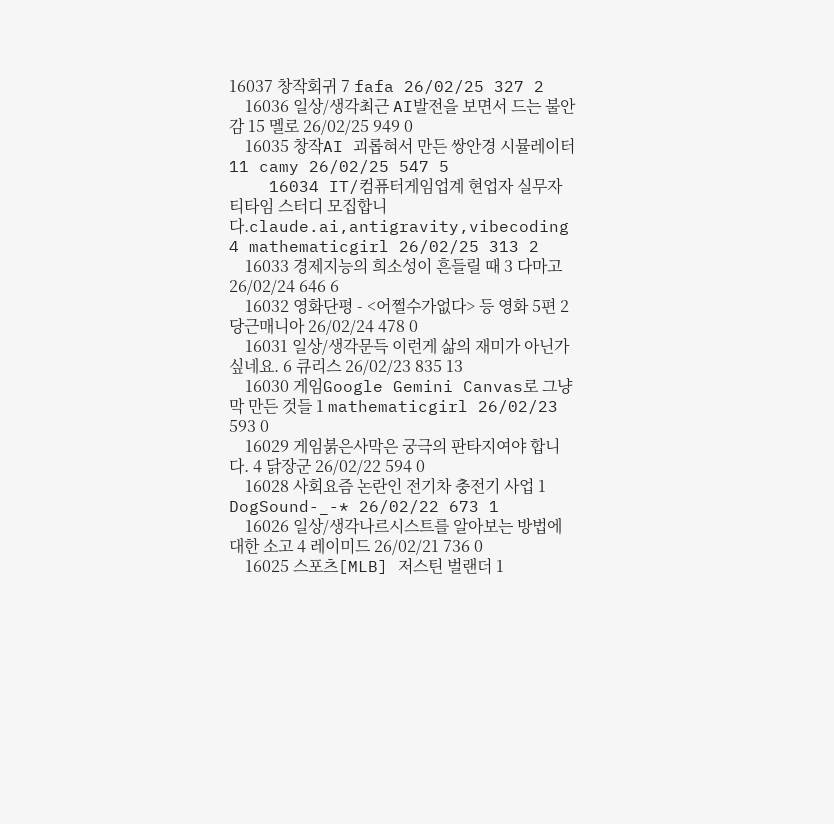16037 창작회귀 7 fafa 26/02/25 327 2
    16036 일상/생각최근 AI발전을 보면서 드는 불안감 15 멜로 26/02/25 949 0
    16035 창작AI 괴롭혀서 만든 쌍안경 시뮬레이터 11 camy 26/02/25 547 5
    16034 IT/컴퓨터게임업계 현업자 실무자 티타임 스터디 모집합니다.claude.ai,antigravity,vibecoding 4 mathematicgirl 26/02/25 313 2
    16033 경제지능의 희소성이 흔들릴 때 3 다마고 26/02/24 646 6
    16032 영화단평 - <어쩔수가없다> 등 영화 5편 2 당근매니아 26/02/24 478 0
    16031 일상/생각문득 이런게 삶의 재미가 아닌가 싶네요. 6 큐리스 26/02/23 835 13
    16030 게임Google Gemini Canvas로 그냥 막 만든 것들 1 mathematicgirl 26/02/23 593 0
    16029 게임붉은사막은 궁극의 판타지여야 합니다. 4 닭장군 26/02/22 594 0
    16028 사회요즘 논란인 전기차 충전기 사업 1 DogSound-_-* 26/02/22 673 1
    16026 일상/생각나르시스트를 알아보는 방법에 대한 소고 4 레이미드 26/02/21 736 0
    16025 스포츠[MLB] 저스틴 벌랜더 1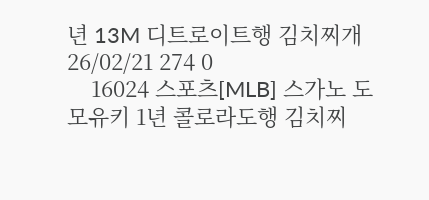년 13M 디트로이트행 김치찌개 26/02/21 274 0
    16024 스포츠[MLB] 스가노 도모유키 1년 콜로라도행 김치찌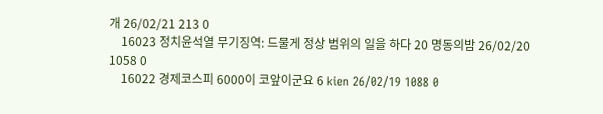개 26/02/21 213 0
    16023 정치윤석열 무기징역: 드물게 정상 범위의 일을 하다 20 명동의밤 26/02/20 1058 0
    16022 경제코스피 6000이 코앞이군요 6 kien 26/02/19 1088 0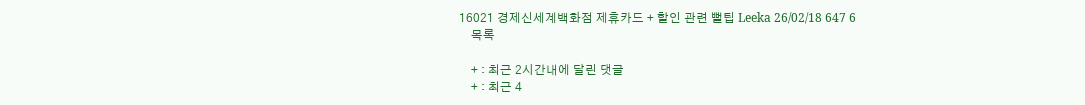16021 경제신세계백화점 제휴카드 + 할인 관련 뻘팁 Leeka 26/02/18 647 6
    목록

    + : 최근 2시간내에 달린 댓글
    + : 최근 4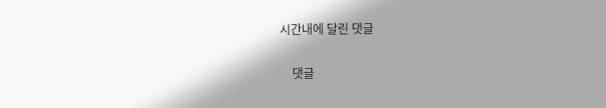시간내에 달린 댓글

    댓글